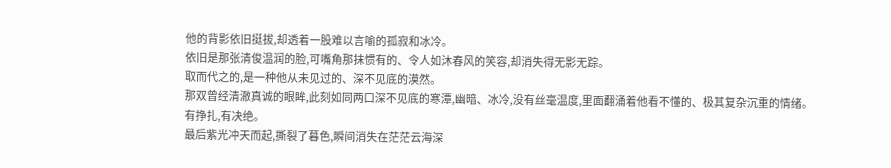他的背影依旧挺拔,却透着一股难以言喻的孤寂和冰冷。
依旧是那张清俊温润的脸,可嘴角那抹惯有的、令人如沐春风的笑容,却消失得无影无踪。
取而代之的,是一种他从未见过的、深不见底的漠然。
那双曾经清澈真诚的眼眸,此刻如同两口深不见底的寒潭,幽暗、冰冷,没有丝毫温度,里面翻涌着他看不懂的、极其复杂沉重的情绪。
有挣扎,有决绝。
最后紫光冲天而起,撕裂了暮色,瞬间消失在茫茫云海深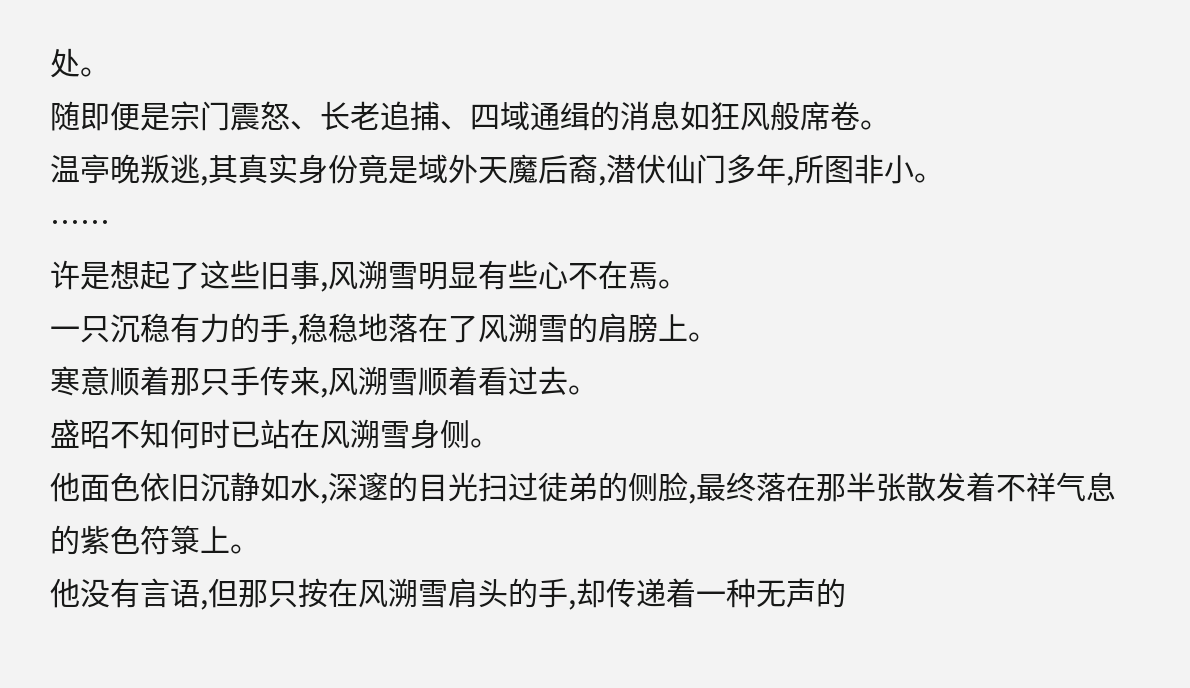处。
随即便是宗门震怒、长老追捕、四域通缉的消息如狂风般席卷。
温亭晚叛逃,其真实身份竟是域外天魔后裔,潜伏仙门多年,所图非小。
……
许是想起了这些旧事,风溯雪明显有些心不在焉。
一只沉稳有力的手,稳稳地落在了风溯雪的肩膀上。
寒意顺着那只手传来,风溯雪顺着看过去。
盛昭不知何时已站在风溯雪身侧。
他面色依旧沉静如水,深邃的目光扫过徒弟的侧脸,最终落在那半张散发着不祥气息的紫色符箓上。
他没有言语,但那只按在风溯雪肩头的手,却传递着一种无声的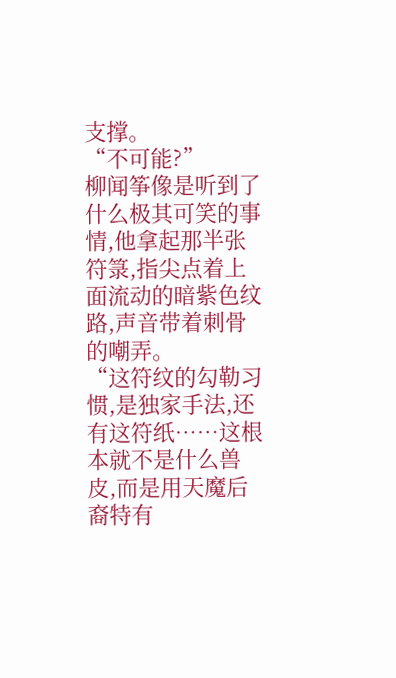支撑。
“不可能?”
柳闻筝像是听到了什么极其可笑的事情,他拿起那半张符箓,指尖点着上面流动的暗紫色纹路,声音带着刺骨的嘲弄。
“这符纹的勾勒习惯,是独家手法,还有这符纸……这根本就不是什么兽皮,而是用天魔后裔特有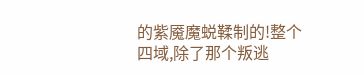的紫魇魔蜕鞣制的!整个四域,除了那个叛逃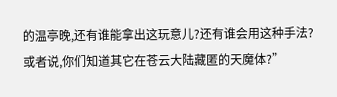的温亭晚,还有谁能拿出这玩意儿?还有谁会用这种手法?或者说,你们知道其它在苍云大陆藏匿的天魔体?”